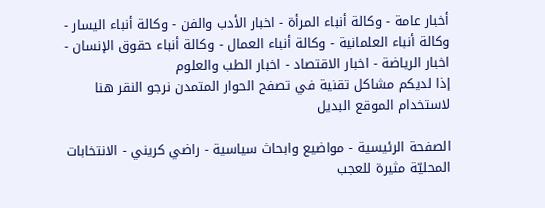أخبار عامة - وكالة أنباء المرأة - اخبار الأدب والفن - وكالة أنباء اليسار - وكالة أنباء العلمانية - وكالة أنباء العمال - وكالة أنباء حقوق الإنسان - اخبار الرياضة - اخبار الاقتصاد - اخبار الطب والعلوم
إذا لديكم مشاكل تقنية في تصفح الحوار المتمدن نرجو النقر هنا لاستخدام الموقع البديل

الصفحة الرئيسية - مواضيع وابحاث سياسية - راضي كريني - الانتخابات المحليّة مثيرة للعجب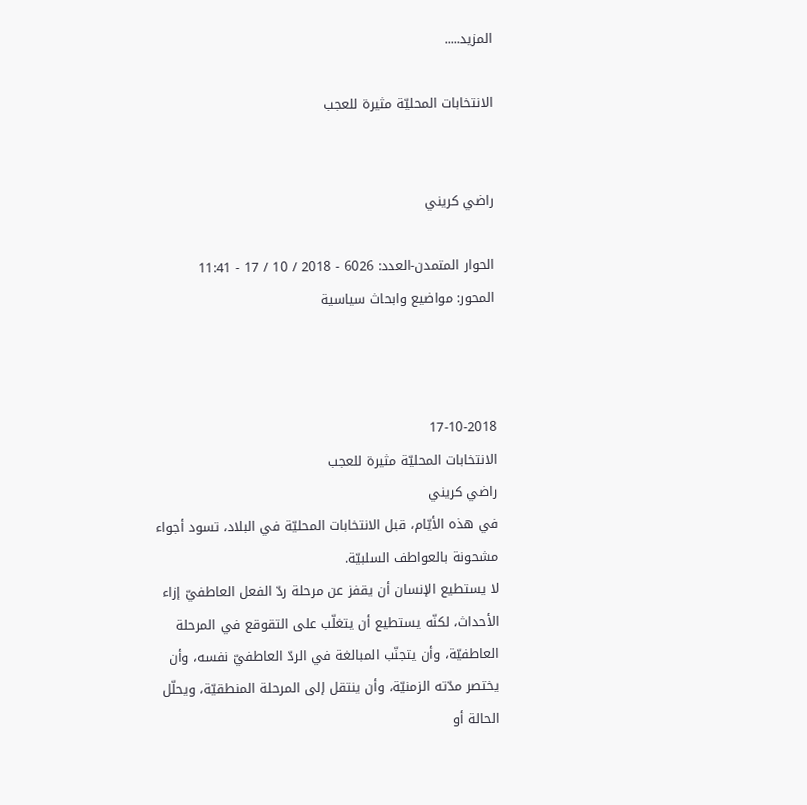المزيد.....

الانتخابات المحليّة مثيرة للعجب


راضي كريني

الحوار المتمدن-العدد: 6026 - 2018 / 10 / 17 - 11:41
المحور: مواضيع وابحاث سياسية



17-10-2018
الانتخابات المحليّة مثيرة للعجب
راضي كريني
في هذه الأيّام، قبل الانتخابات المحليّة في البلاد، تسود أجواء مشحونة بالعواطف السلبيّة.
لا يستطيع الإنسان أن يقفز عن مرحلة ردّ الفعل العاطفيّ إزاء الأحداث، لكنّه يستطيع أن يتغلّب على التقوقع في المرحلة العاطفيّة، وأن يتجنّب المبالغة في الردّ العاطفيّ نفسه، وأن يختصر مدّته الزمنيّة، وأن ينتقل إلى المرحلة المنطقيّة، ويحلّل الحالة أو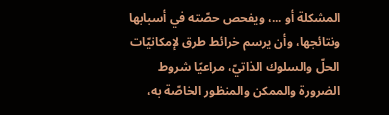المشكلة أو ...، ويفحص حصّته في أسبابها ونتائجها، وأن يرسم خرائط طرق لإمكانيّات الحلّ والسلوك الذاتيّ، مراعيًا شروط الضرورة والممكن والمنظور الخاصّة به،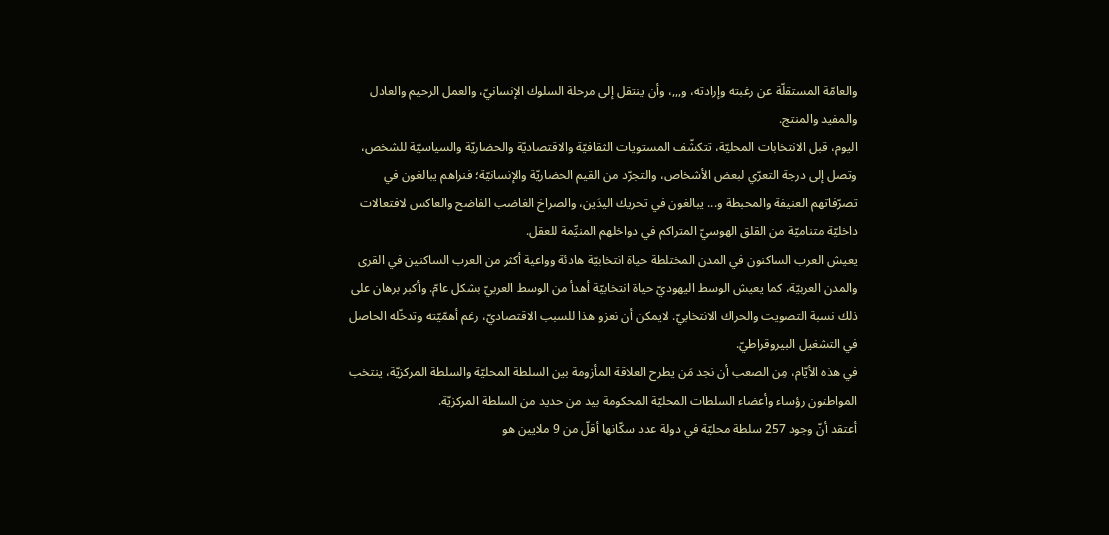والعامّة المستقلّة عن رغبته وإرادته، و,,,، وأن ينتقل إلى مرحلة السلوك الإنسانيّ، والعمل الرحيم والعادل والمفيد والمنتج.
اليوم، قبل الانتخابات المحليّة، تتكشّف المستويات الثقافيّة والاقتصاديّة والحضاريّة والسياسيّة للشخص، وتصل إلى درجة التعرّي لبعض الأشخاص، والتجرّد من القيم الحضاريّة والإنسانيّة؛ فنراهم يبالغون في تصرّفاتهم العنيفة والمحبطة و... يبالغون في تحريك اليدَين، والصراخ الغاضب الفاضح والعاكس لافتعالات داخليّة متناميّة من القلق الهوسيّ المتراكم في دواخلهم المنيِّمة للعقل.
يعيش العرب الساكنون في المدن المختلطة حياة انتخابيّة هادئة وواعية أكثر من العرب الساكنين في القرى والمدن العربيّة، كما يعيش الوسط اليهوديّ حياة انتخابيّة أهدأ من الوسط العربيّ بشكل عامّ. وأكبر برهان على ذلك نسبة التصويت والحراك الانتخابيّ. لايمكن أن نعزو هذا للسبب الاقتصاديّ، رغم أهمّيّته وتدخّله الحاصل في التشغيل البيروقراطيّ.
في هذه الأيّام، مِن الصعب أن نجد مَن يطرح العلاقة المأزومة بين السلطة المحليّة والسلطة المركزيّة، ينتخب المواطنون رؤساء وأعضاء السلطات المحليّة المحكومة بيد من حديد من السلطة المركزيّة.
أعتقد أنّ وجود 257 سلطة محليّة في دولة عدد سكّانها أقلّ من 9 ملايين هو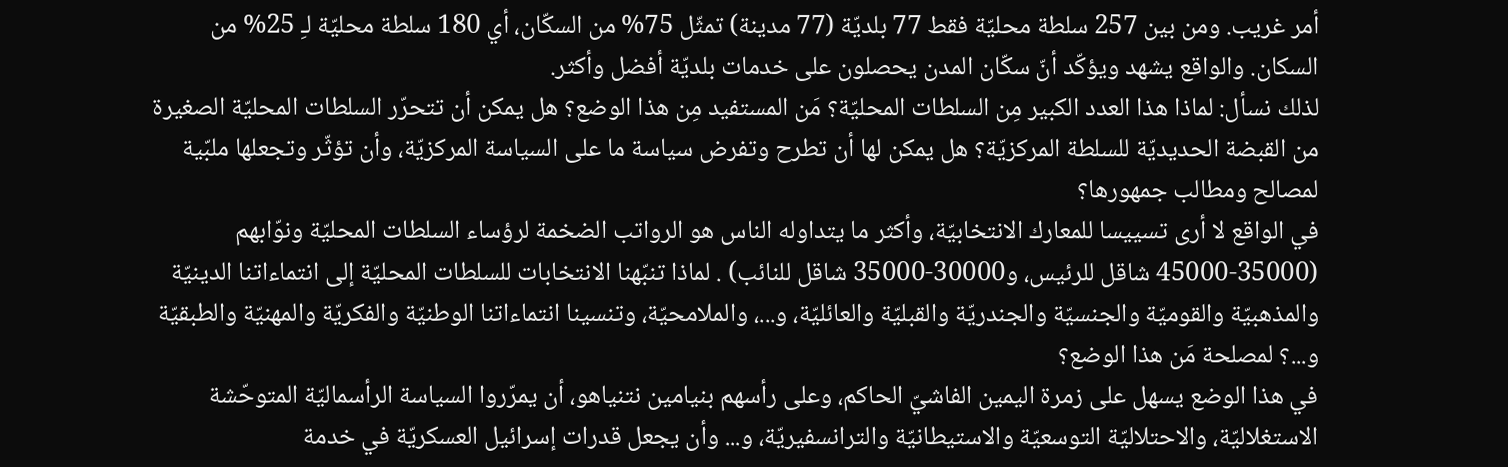أمر غريب. ومن بين 257 سلطة محليّة فقط 77 بلديّة (77 مدينة) تمثّل 75% من السكّان، أي 180 سلطة محليّة لـِ 25% من السكان. والواقع يشهد ويؤكّد أنّ سكّان المدن يحصلون على خدمات بلديّة أفضل وأكثر.
لذلك نسأل: لماذا هذا العدد الكبير مِن السلطات المحليّة؟ مَن المستفيد مِن هذا الوضع؟ هل يمكن أن تتحرّر السلطات المحليّة الصغيرة من القبضة الحديديّة للسلطة المركزيّة؟ هل يمكن لها أن تطرح وتفرض سياسة ما على السياسة المركزيّة، وأن تؤثّر وتجعلها ملبّية لمصالح ومطالب جمهورها؟
في الواقع لا أرى تسييسا للمعارك الانتخابيّة، وأكثر ما يتداوله الناس هو الرواتب الضخمة لرؤساء السلطات المحليّة ونوّابهم (35000-45000 شاقل للرئيس، و30000-35000 شاقل للنائب) . لماذا تنبّهنا الانتخابات للسلطات المحليّة إلى انتماءاتنا الدينيّة والمذهبيّة والقوميّة والجنسيّة والجندريّة والقبليّة والعائليّة، و...، والملامحيّة، وتنسينا انتماءاتنا الوطنيّة والفكريّة والمهنيّة والطبقيّة و...؟ لمصلحة مَن هذا الوضع؟
في هذا الوضع يسهل على زمرة اليمين الفاشيّ الحاكم، وعلى رأسهم بنيامين نتنياهو، أن يمرّروا السياسة الرأسماليّة المتوحّشة الاستغلاليّة، والاحتلاليّة التوسعيّة والاستيطانيّة والترانسفيريّة، و... وأن يجعل قدرات إسرائيل العسكريّة في خدمة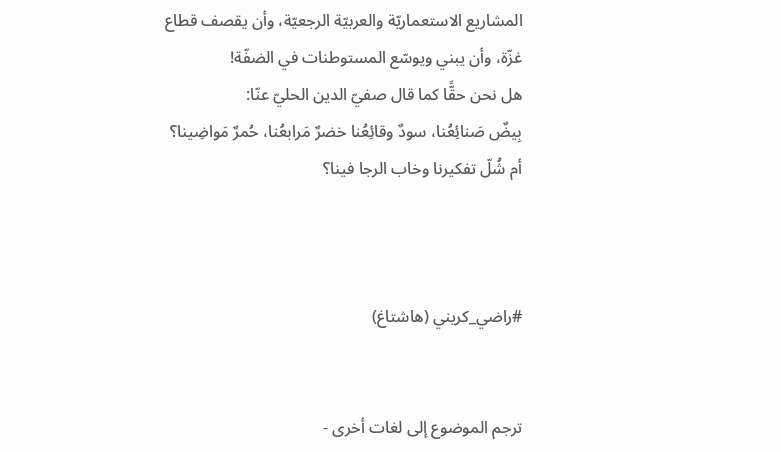المشاريع الاستعماريّة والعربيّة الرجعيّة، وأن يقصف قطاع غزّة، وأن يبني ويوسّع المستوطنات في الضفّة!
هل نحن حقًّا كما قال صفيّ الدين الحليّ عنّا:
بِيضٌ صَنائِعُنا، سودٌ وقائِعُنا خضرٌ مَرابعُنا، حُمرٌ مَواضِينا؟
أم شُلّ تفكيرنا وخاب الرجا فينا؟



#راضي_كريني (هاشتاغ)


ترجم الموضوع إلى لغات أخرى -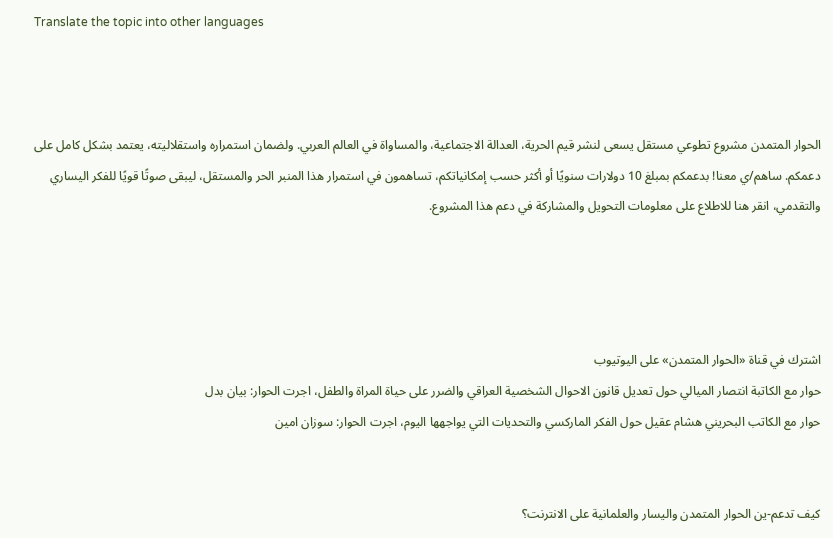Translate the topic into other languages



الحوار المتمدن مشروع تطوعي مستقل يسعى لنشر قيم الحرية، العدالة الاجتماعية، والمساواة في العالم العربي. ولضمان استمراره واستقلاليته، يعتمد بشكل كامل على دعمكم. ساهم/ي معنا! بدعمكم بمبلغ 10 دولارات سنويًا أو أكثر حسب إمكانياتكم، تساهمون في استمرار هذا المنبر الحر والمستقل، ليبقى صوتًا قويًا للفكر اليساري والتقدمي، انقر هنا للاطلاع على معلومات التحويل والمشاركة في دعم هذا المشروع.




اشترك في قناة «الحوار المتمدن» على اليوتيوب
حوار مع الكاتبة انتصار الميالي حول تعديل قانون الاحوال الشخصية العراقي والضرر على حياة المراة والطفل، اجرت الحوار: بيان بدل
حوار مع الكاتب البحريني هشام عقيل حول الفكر الماركسي والتحديات التي يواجهها اليوم، اجرت الحوار: سوزان امين


كيف تدعم-ين الحوار المتمدن واليسار والعلمانية على الانترنت؟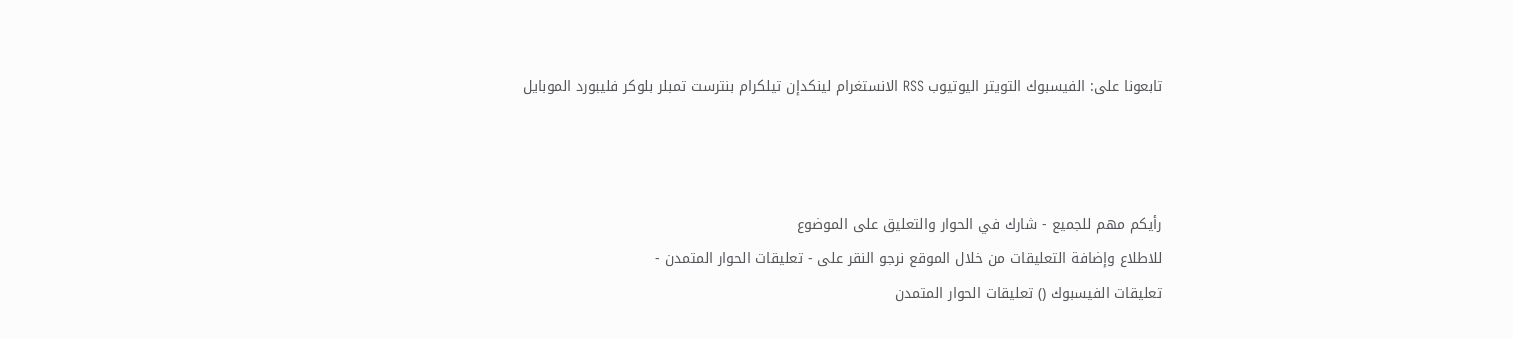تابعونا على: الفيسبوك التويتر اليوتيوب RSS الانستغرام لينكدإن تيلكرام بنترست تمبلر بلوكر فليبورد الموبايل



رأيكم مهم للجميع - شارك في الحوار والتعليق على الموضوع
للاطلاع وإضافة التعليقات من خلال الموقع نرجو النقر على - تعليقات الحوار المتمدن -
تعليقات الفيسبوك () تعليقات الحوار المتمدن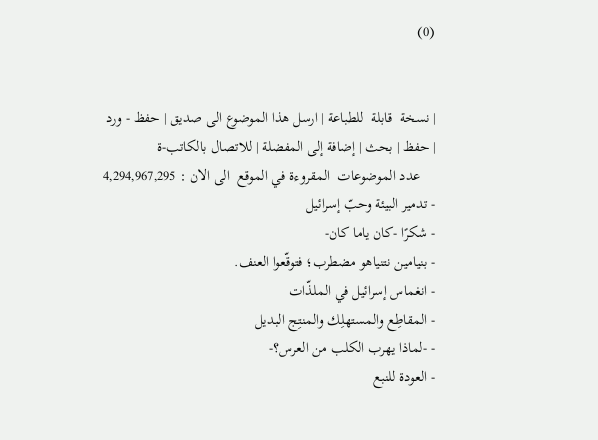(0)


| نسخة  قابلة  للطباعة | ارسل هذا الموضوع الى صديق | حفظ - ورد
| حفظ | بحث | إضافة إلى المفضلة | للاتصال بالكاتب-ة
    عدد الموضوعات  المقروءة في الموقع  الى الان : 4,294,967,295
- تدمير البيئة وحبّ إسرائيل
- شكرًا -كان ياما كان-
- بنيامين نتنياهو مضطرب؛ فتوقّعوا العنف.
- انغماس إسرائيل في الملذّات
- المقاطِع والمستهلِك والمنتِج البديل
- -لماذا يهرب الكلب من العرس؟-
- العودة للنبع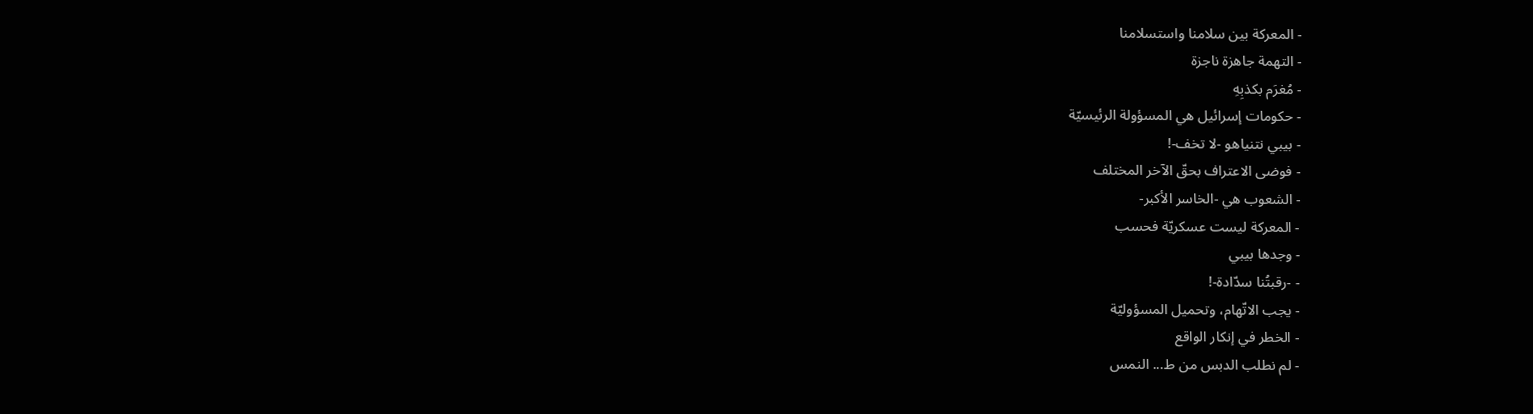- المعركة بين سلامنا واستسلامنا
- التهمة جاهزة ناجزة
- مُغرَم بكذبِهِ
- حكومات إسرائيل هي المسؤولة الرئيسيّة
- بيبي نتنياهو -لا تخف-!
- فوضى الاعتراف بحقّ الآخر المختلف
- الشعوب هي -الخاسر الأكبر-
- المعركة ليست عسكريّة فحسب
- وجدها بيبي
- -رقبتُنا سدّادة-!
- يجب الاتّهام، وتحميل المسؤوليّة
- الخطر في إنكار الواقع
- لم نطلب الدبس من ط... النمس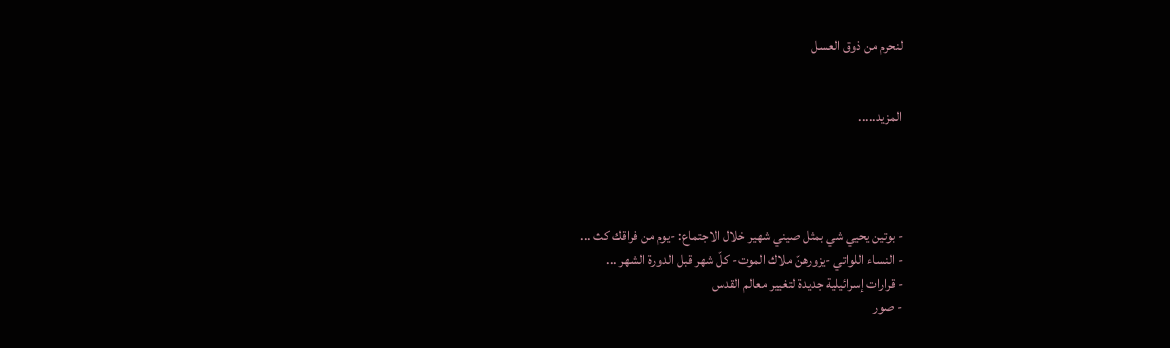لنحرم من ذوق العسل


المزيد.....




- بوتين يحيي شي بمثل صيني شهير خلال الاجتماع: -يوم من فراقك كث ...
- النساء اللواتي -يزورهنّ ملاك الموت- كلّ شهر قبل الدورة الشهر ...
- قرارات إسرائيلية جديدة لتغيير معالم القدس
- صور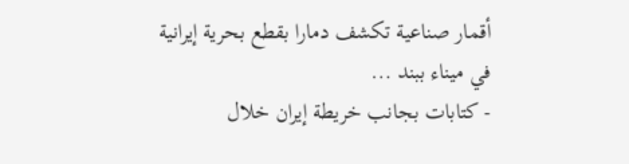أقمار صناعية تكشف دمارا بقطع بحرية إيرانية في ميناء ببند ...
- كتابات بجانب خريطة إيران خلال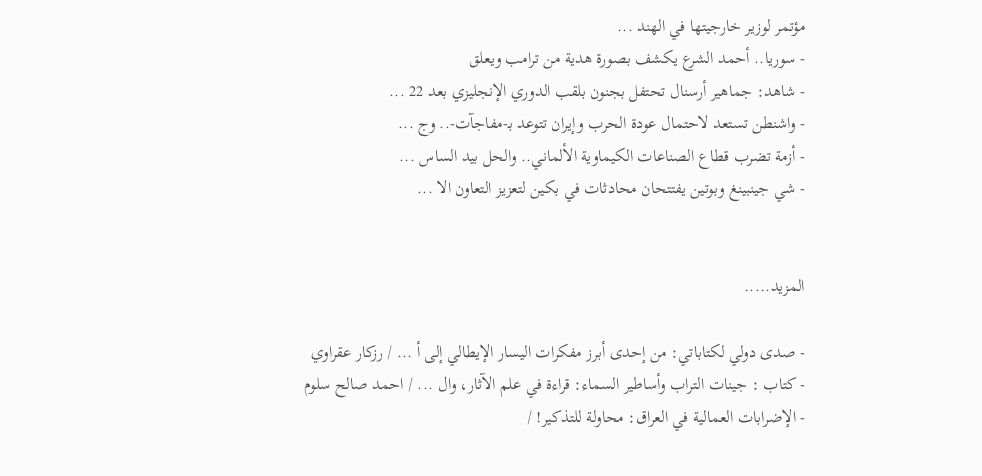مؤتمر لوزير خارجيتها في الهند ...
- سوريا.. أحمد الشرع يكشف بصورة هدية من ترامب ويعلق
- شاهد: جماهير أرسنال تحتفل بجنون بلقب الدوري الإنجليزي بعد 22 ...
- واشنطن تستعد لاحتمال عودة الحرب وإيران تتوعد بـ-مفاجآت-.. وج ...
- أزمة تضرب قطاع الصناعات الكيماوية الألماني.. والحل بيد الساس ...
- شي جينبينغ وبوتين يفتتحان محادثات في بكين لتعزيز التعاون الا ...


المزيد.....

- صدى دولي لكتاباتي: من إحدى أبرز مفكرات اليسار الإيطالي إلى أ ... / رزكار عقراوي
- كتاب : جينات التراب وأساطير السماء: قراءة في علم الآثار، وال ... / احمد صالح سلوم
- الإضرابات العمالية في العراق: محاولة للتذكير! /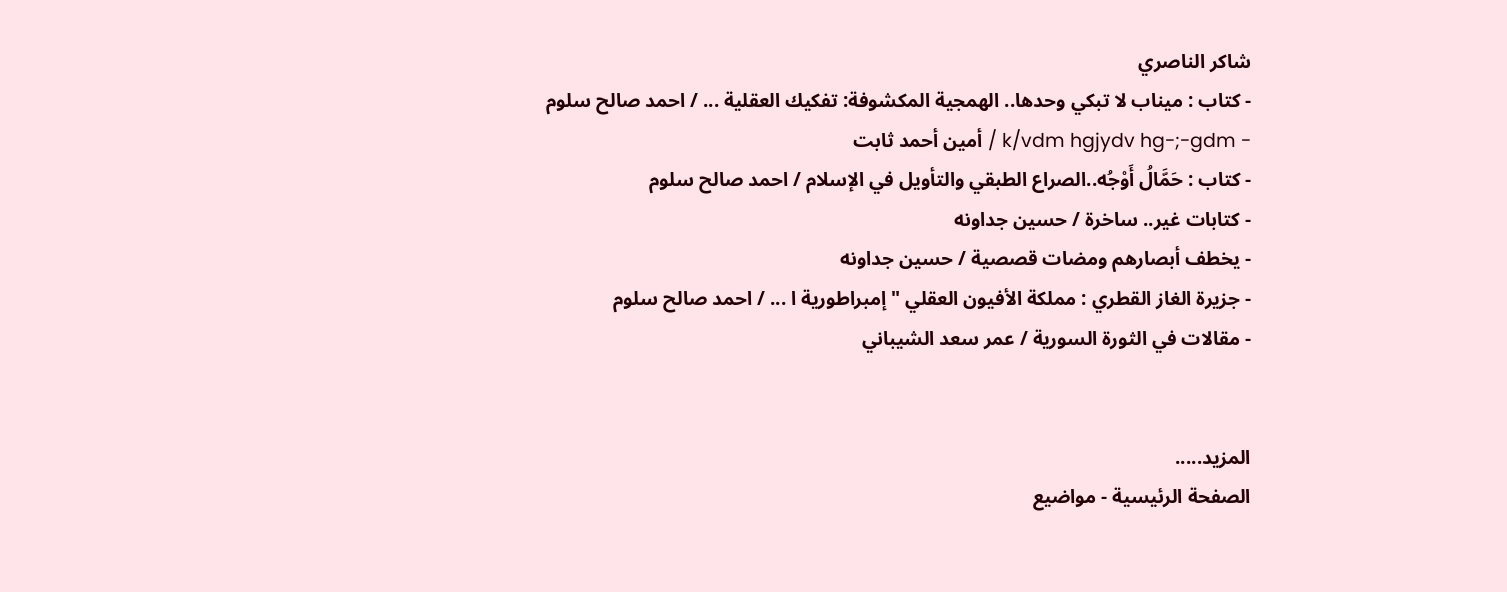شاكر الناصري
- كتاب : ميناب لا تبكي وحدها.. الهمجية المكشوفة: تفكيك العقلية ... / احمد صالح سلوم
- k/vdm hgjydv hg-;-gdm / أمين أحمد ثابت
- كتاب : حَمَّالُ أَوْجُه..الصراع الطبقي والتأويل في الإسلام / احمد صالح سلوم
- كتابات غير.. ساخرة / حسين جداونه
- يخطف أبصارهم ومضات قصصية / حسين جداونه
- جزيرة الغاز القطري : مملكة الأفيون العقلي " إمبراطورية ا ... / احمد صالح سلوم
- مقالات في الثورة السورية / عمر سعد الشيباني


المزيد.....
الصفحة الرئيسية - مواضيع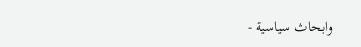وابحاث سياسية -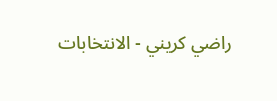راضي كريني - الانتخابات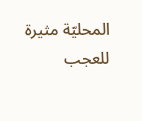المحليّة مثيرة للعجب